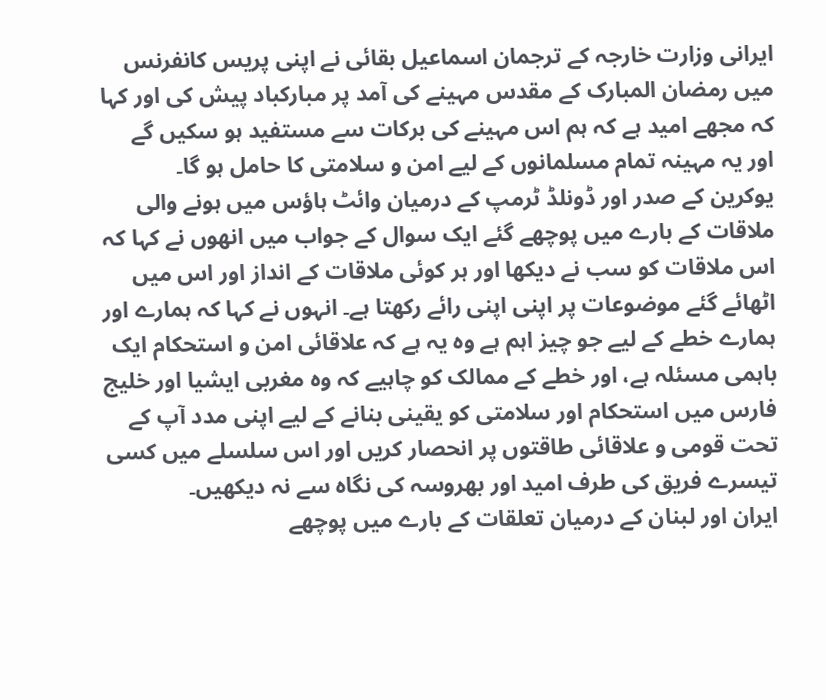ایرانی وزارت خارجہ کے ترجمان اسماعیل بقائی نے اپنی پریس کانفرنس میں رمضان المبارک کے مقدس مہینے کی آمد پر مبارکباد پیش کی اور کہا کہ مجھے امید ہے کہ ہم اس مہینے کی برکات سے مستفید ہو سکیں گے اور یہ مہینہ تمام مسلمانوں کے لیے امن و سلامتی کا حامل ہو گا۔
یوکرین کے صدر اور ڈونلڈ ٹرمپ کے درمیان وائٹ ہاؤس میں ہونے والی ملاقات کے بارے میں پوچھے گئے ایک سوال کے جواب میں انھوں نے کہا کہ اس ملاقات کو سب نے دیکھا اور ہر کوئی ملاقات کے انداز اور اس میں اٹھائے گئے موضوعات پر اپنی اپنی رائے رکھتا ہے۔ انہوں نے کہا کہ ہمارے اور ہمارے خطے کے لیے جو چیز اہم ہے وہ یہ ہے کہ علاقائی امن و استحکام ایک باہمی مسئلہ ہے، اور خطے کے ممالک کو چاہیے کہ وہ مغربی ایشیا اور خلیج فارس میں استحکام اور سلامتی کو یقینی بنانے کے لیے اپنی مدد آپ کے تحت قومی و علاقائی طاقتوں پر انحصار کریں اور اس سلسلے میں کسی تیسرے فریق کی طرف امید اور بھروسہ کی نگاہ سے نہ دیکھیں۔
ایران اور لبنان کے درمیان تعلقات کے بارے میں پوچھے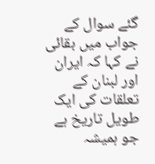گئے سوال کے جواب میں بقائی نے کہا کہ ایران اور لبنان کے تعلقات کی ایک طویل تاریخ ہے جو ہمیشہ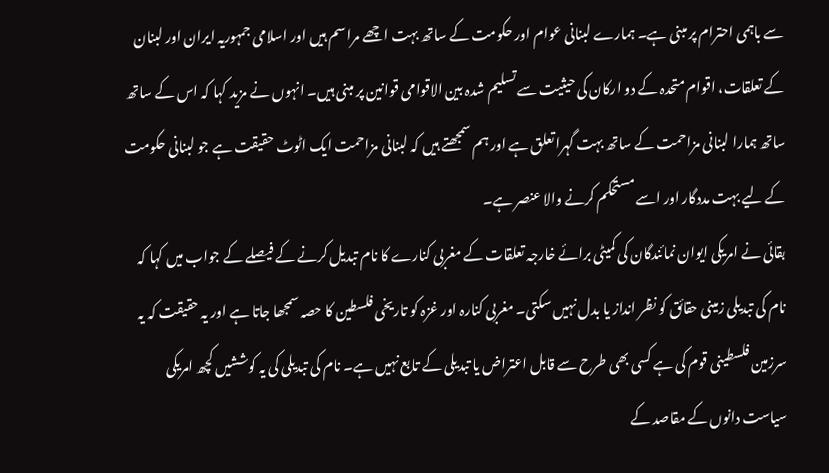سے باہمی احترام پر مبنی ہے۔ ہمارے لبنانی عوام اور حکومت کے ساتھ بہت اچھے مراسم ہیں اور اسلامی جمہوریہ ایران اور لبنان کے تعلقات، اقوام متحدہ کے دو ارکان کی حیثیت سے تسلیم شدہ بین الاقوامی قوانین پر مبنی ہیں۔ انہوں نے مزید کہا کہ اس کے ساتھ ساتھ ہمارا لبنانی مزاحمت کے ساتھ بہت گہرا تعلق ہے اور ہم سمجھتے ہیں کہ لبنانی مزاحمت ایک اٹوٹ حقیقت ہے جو لبنانی حکومت کے لیے بہت مددگار اور اسے مستحکم کرنے والا عنصر ہے۔
بقائی نے امریکی ایوان نمائندگان کی کمیٹی برائے خارجہ تعلقات کے مغربی کنارے کا نام تبدیل کرنے کے فیصلے کے جواب میں کہا کہ نام کی تبدیلی زمینی حقائق کو نظر انداز یا بدل نہیں سکتی۔ مغربی کنارہ اور غزہ کو تاریخی فلسطین کا حصہ سمجھا جاتا ہے اور یہ حقیقت کہ یہ سرزمین فلسطینی قوم کی ہے کسی بھی طرح سے قابل اعتراض یا تبدیلی کے تابع نہیں ہے۔ نام کی تبدیلی کی یہ کوششیں کچھ امریکی سیاست دانوں کے مقاصد کے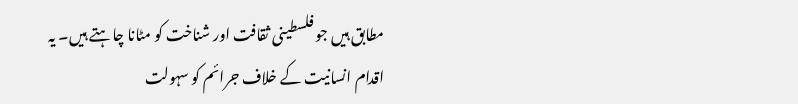مطابق ہیں جو فلسطینی ثقافت اور شناخت کو مٹانا چاہتے ہیں۔ یہ اقدام انسانیت کے خلاف جرائم کو سہولت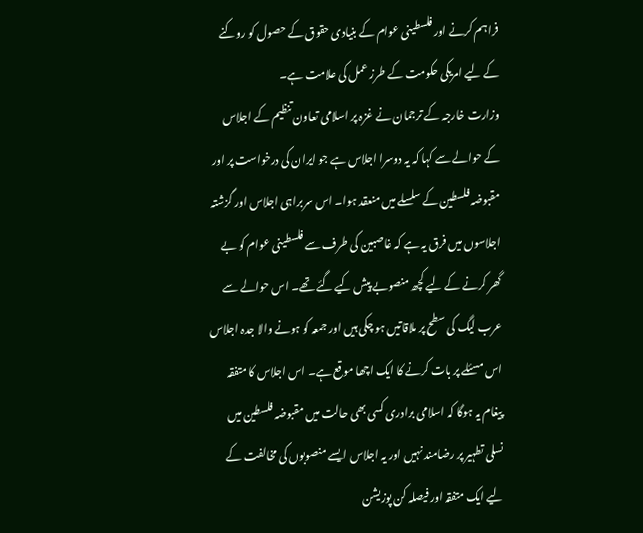فراہم کرنے اور فلسطینی عوام کے بنیادی حقوق کے حصول کو روکنے کے لیے امریکی حکومت کے طرز عمل کی علامت ہے۔
وزارت خارجہ کے ترجمان نے غزہ پر اسلامی تعاون تنظیم کے اجلاس کے حوالے سے کہا کہ یہ دوسرا اجلاس ہے جو ایران کی درخواست پر اور مقبوضہ فلسطین کے سلسلے میں منعقد ہوا۔ اس سربراہی اجلاس اور گزشتہ اجلاسوں میں فرق یہ ہے کہ غاصبین کی طرف سے فلسطینی عوام کو بے گھر کرنے کے لیے کچھ منصوبے پیش کیے گئے تھے۔ اس حوالے سے عرب لیگ کی سطح پر ملاقاتیں ہو چکی ہیں اور جمعہ کو ہونے والا جدہ اجلاس اس مسئلے پر بات کرنے کا ایک اچھا موقع ہے۔ اس اجلاس کا متفقہ پیغام یہ ہوگا کہ اسلامی برادری کسی بھی حالت میں مقبوضہ فلسطین میں نسلی تطہیر پر رضامند نہیں اور یہ اجلاس ایسے منصوبوں کی مخالفت کے لیے ایک متفقہ اور فیصلہ کن پوزیشن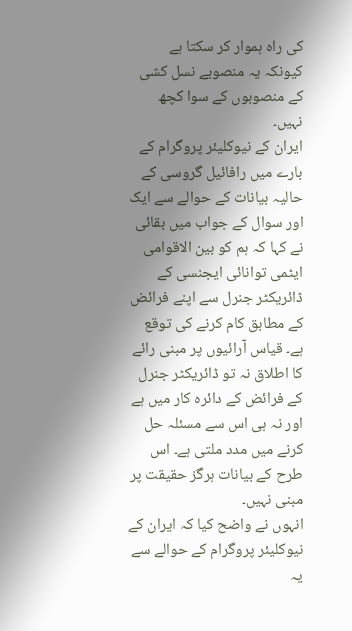کی راہ ہموار کر سکتا ہے کیونکہ یہ منصوبے نسل کشی کے منصوبوں کے سوا کچھ نہیں۔
ایران کے نیوکلیئر پروگرام کے بارے میں رافائیل گروسی کے حالیہ بیانات کے حوالے سے ایک اور سوال کے جواب میں بقائی نے کہا کہ ہم کو بین الاقوامی ایٹمی توانائی ایجنسی کے ڈائریکٹر جنرل سے اپنے فرائض کے مطابق کام کرنے کی توقع ہے۔ قیاس آرائیوں پر مبنی رائے کا اطلاق نہ تو ڈائریکٹر جنرل کے فرائض کے دائرہ کار میں ہے اور نہ ہی اس سے مسئلہ حل کرنے میں مدد ملتی ہے۔ اس طرح کے بیانات ہرگز حقیقت پر مبنی نہیں۔
انہوں نے واضح کیا کہ ایران کے نیوکلیئر پروگرام کے حوالے سے یہ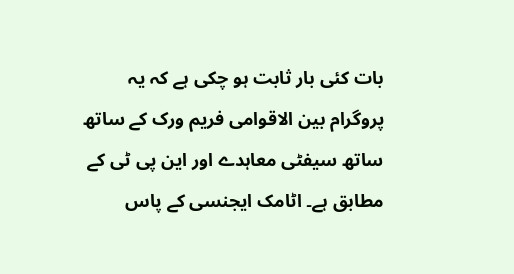بات کئی بار ثابت ہو چکی ہے کہ یہ پروگرام بین الاقوامی فریم ورک کے ساتھ ساتھ سیفٹی معاہدے اور این پی ٹی کے مطابق ہے۔ اٹامک ایجنسی کے پاس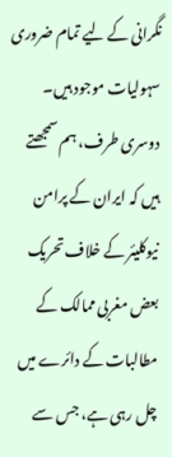نگرانی کے لیے تمام ضروری سہولیات موجود ہیں۔ دوسری طرف، ہم سمجھتے ہیں کہ ایران کے پرامن نیوکلیئر کے خلاف تحریک بعض مغربی ممالک کے مطالبات کے دائرے میں چل رہی ہے، جس سے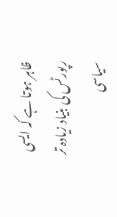ظاہر ہوتا ہے کہ ایسی رپورٹس کی بنیاد زیادہ تر سیاسی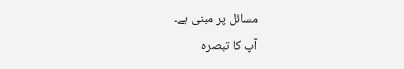مسائل پر مبنی ہے۔
آپ کا تبصرہ